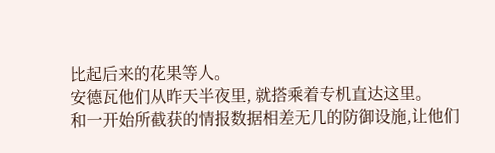比起后来的花果等人。
安德瓦他们从昨天半夜里, 就搭乘着专机直达这里。
和一开始所截获的情报数据相差无几的防御设施,让他们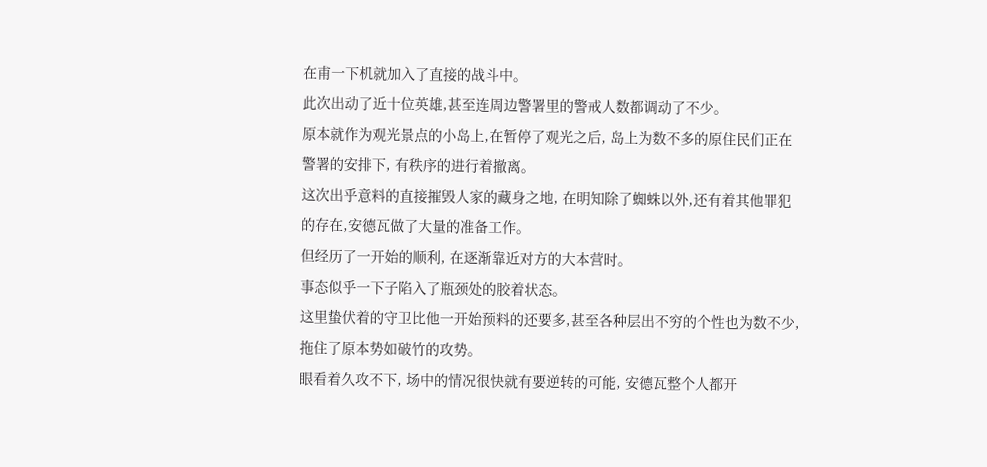在甫一下机就加入了直接的战斗中。
此次出动了近十位英雄,甚至连周边警署里的警戒人数都调动了不少。
原本就作为观光景点的小岛上,在暂停了观光之后, 岛上为数不多的原住民们正在警署的安排下, 有秩序的进行着撤离。
这次出乎意料的直接摧毁人家的藏身之地, 在明知除了蜘蛛以外,还有着其他罪犯的存在,安德瓦做了大量的准备工作。
但经历了一开始的顺利, 在逐渐靠近对方的大本营时。
事态似乎一下子陷入了瓶颈处的胶着状态。
这里蛰伏着的守卫比他一开始预料的还要多,甚至各种层出不穷的个性也为数不少,拖住了原本势如破竹的攻势。
眼看着久攻不下, 场中的情况很快就有要逆转的可能, 安德瓦整个人都开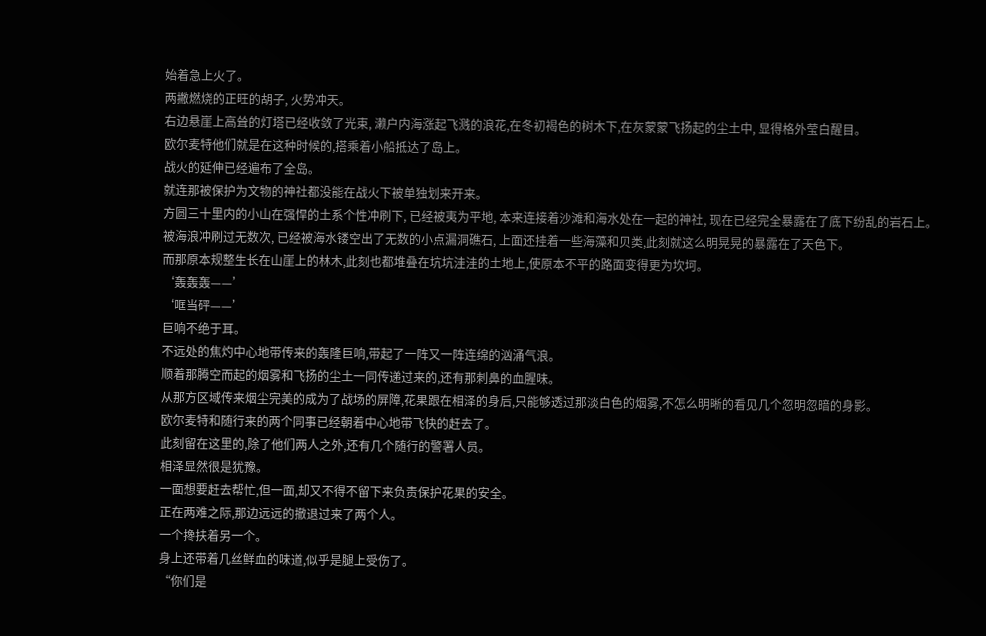始着急上火了。
两撇燃烧的正旺的胡子, 火势冲天。
右边悬崖上高耸的灯塔已经收敛了光束, 濑户内海涨起飞溅的浪花,在冬初褐色的树木下,在灰蒙蒙飞扬起的尘土中, 显得格外莹白醒目。
欧尔麦特他们就是在这种时候的,搭乘着小船抵达了岛上。
战火的延伸已经遍布了全岛。
就连那被保护为文物的神社都没能在战火下被单独划来开来。
方圆三十里内的小山在强悍的土系个性冲刷下, 已经被夷为平地, 本来连接着沙滩和海水处在一起的神社, 现在已经完全暴露在了底下纷乱的岩石上。
被海浪冲刷过无数次, 已经被海水镂空出了无数的小点漏洞礁石, 上面还挂着一些海藻和贝类,此刻就这么明晃晃的暴露在了天色下。
而那原本规整生长在山崖上的林木,此刻也都堆叠在坑坑洼洼的土地上,使原本不平的路面变得更为坎坷。
‘轰轰轰——’
‘哐当砰——’
巨响不绝于耳。
不远处的焦灼中心地带传来的轰隆巨响,带起了一阵又一阵连绵的汹涌气浪。
顺着那腾空而起的烟雾和飞扬的尘土一同传递过来的,还有那刺鼻的血腥味。
从那方区域传来烟尘完美的成为了战场的屏障,花果跟在相泽的身后,只能够透过那淡白色的烟雾,不怎么明晰的看见几个忽明忽暗的身影。
欧尔麦特和随行来的两个同事已经朝着中心地带飞快的赶去了。
此刻留在这里的,除了他们两人之外,还有几个随行的警署人员。
相泽显然很是犹豫。
一面想要赶去帮忙,但一面,却又不得不留下来负责保护花果的安全。
正在两难之际,那边远远的撤退过来了两个人。
一个搀扶着另一个。
身上还带着几丝鲜血的味道,似乎是腿上受伤了。
“你们是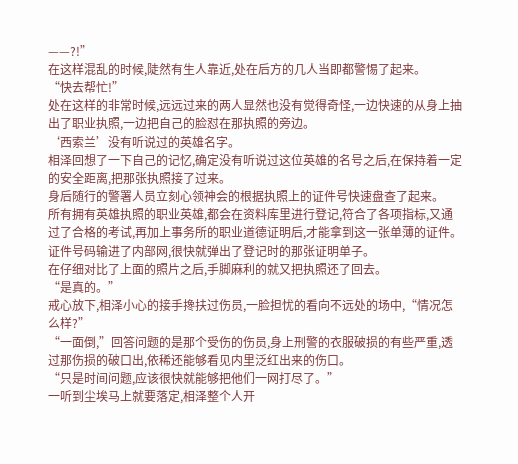——?!”
在这样混乱的时候,陡然有生人靠近,处在后方的几人当即都警惕了起来。
“快去帮忙!”
处在这样的非常时候,远远过来的两人显然也没有觉得奇怪,一边快速的从身上抽出了职业执照,一边把自己的脸怼在那执照的旁边。
‘西索兰’没有听说过的英雄名字。
相泽回想了一下自己的记忆,确定没有听说过这位英雄的名号之后,在保持着一定的安全距离,把那张执照接了过来。
身后随行的警署人员立刻心领神会的根据执照上的证件号快速盘查了起来。
所有拥有英雄执照的职业英雄,都会在资料库里进行登记,符合了各项指标,又通过了合格的考试,再加上事务所的职业道德证明后,才能拿到这一张单薄的证件。
证件号码输进了内部网,很快就弹出了登记时的那张证明单子。
在仔细对比了上面的照片之后,手脚麻利的就又把执照还了回去。
“是真的。”
戒心放下,相泽小心的接手搀扶过伤员,一脸担忧的看向不远处的场中,“情况怎么样?”
“一面倒,”回答问题的是那个受伤的伤员,身上刑警的衣服破损的有些严重,透过那伤损的破口出,依稀还能够看见内里泛红出来的伤口。
“只是时间问题,应该很快就能够把他们一网打尽了。”
一听到尘埃马上就要落定,相泽整个人开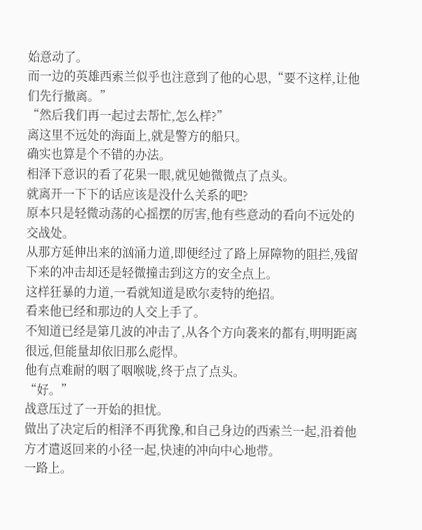始意动了。
而一边的英雄西索兰似乎也注意到了他的心思,“要不这样,让他们先行撤离。”
“然后我们再一起过去帮忙,怎么样?”
离这里不远处的海面上,就是警方的船只。
确实也算是个不错的办法。
相泽下意识的看了花果一眼,就见她微微点了点头。
就离开一下下的话应该是没什么关系的吧?
原本只是轻微动荡的心摇摆的厉害,他有些意动的看向不远处的交战处。
从那方延伸出来的汹涌力道,即便经过了路上屏障物的阻拦,残留下来的冲击却还是轻微撞击到这方的安全点上。
这样狂暴的力道,一看就知道是欧尔麦特的绝招。
看来他已经和那边的人交上手了。
不知道已经是第几波的冲击了,从各个方向袭来的都有,明明距离很远,但能量却依旧那么彪悍。
他有点难耐的咽了咽喉咙,终于点了点头。
“好。”
战意压过了一开始的担忧。
做出了决定后的相泽不再犹豫,和自己身边的西索兰一起,沿着他方才遣返回来的小径一起,快速的冲向中心地带。
一路上。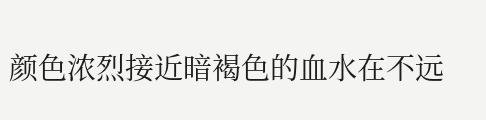颜色浓烈接近暗褐色的血水在不远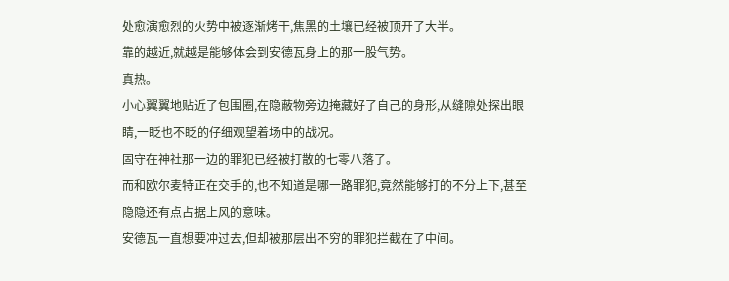处愈演愈烈的火势中被逐渐烤干,焦黑的土壤已经被顶开了大半。
靠的越近,就越是能够体会到安德瓦身上的那一股气势。
真热。
小心翼翼地贴近了包围圈,在隐蔽物旁边掩藏好了自己的身形,从缝隙处探出眼睛,一眨也不眨的仔细观望着场中的战况。
固守在神社那一边的罪犯已经被打散的七零八落了。
而和欧尔麦特正在交手的,也不知道是哪一路罪犯,竟然能够打的不分上下,甚至隐隐还有点占据上风的意味。
安德瓦一直想要冲过去,但却被那层出不穷的罪犯拦截在了中间。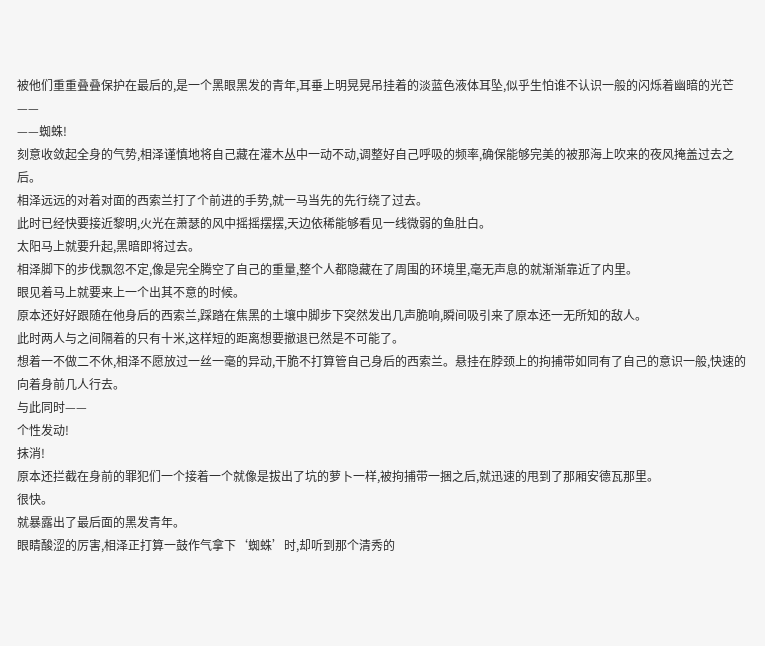被他们重重叠叠保护在最后的,是一个黑眼黑发的青年,耳垂上明晃晃吊挂着的淡蓝色液体耳坠,似乎生怕谁不认识一般的闪烁着幽暗的光芒——
——蜘蛛!
刻意收敛起全身的气势,相泽谨慎地将自己藏在灌木丛中一动不动,调整好自己呼吸的频率,确保能够完美的被那海上吹来的夜风掩盖过去之后。
相泽远远的对着对面的西索兰打了个前进的手势,就一马当先的先行绕了过去。
此时已经快要接近黎明,火光在萧瑟的风中摇摇摆摆,天边依稀能够看见一线微弱的鱼肚白。
太阳马上就要升起,黑暗即将过去。
相泽脚下的步伐飘忽不定,像是完全腾空了自己的重量,整个人都隐藏在了周围的环境里,毫无声息的就渐渐靠近了内里。
眼见着马上就要来上一个出其不意的时候。
原本还好好跟随在他身后的西索兰,踩踏在焦黑的土壤中脚步下突然发出几声脆响,瞬间吸引来了原本还一无所知的敌人。
此时两人与之间隔着的只有十米,这样短的距离想要撤退已然是不可能了。
想着一不做二不休,相泽不愿放过一丝一毫的异动,干脆不打算管自己身后的西索兰。悬挂在脖颈上的拘捕带如同有了自己的意识一般,快速的向着身前几人行去。
与此同时——
个性发动!
抹消!
原本还拦截在身前的罪犯们一个接着一个就像是拔出了坑的萝卜一样,被拘捕带一捆之后,就迅速的甩到了那厢安德瓦那里。
很快。
就暴露出了最后面的黑发青年。
眼睛酸涩的厉害,相泽正打算一鼓作气拿下‘蜘蛛’时,却听到那个清秀的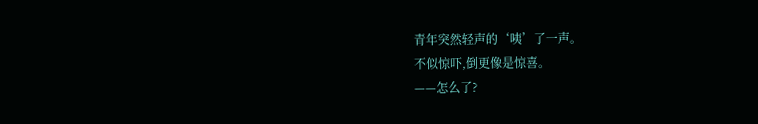青年突然轻声的‘咦’了一声。
不似惊吓,倒更像是惊喜。
——怎么了?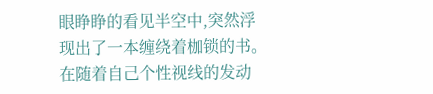眼睁睁的看见半空中,突然浮现出了一本缠绕着枷锁的书。
在随着自己个性视线的发动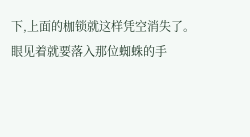下,上面的枷锁就这样凭空消失了。
眼见着就要落入那位蜘蛛的手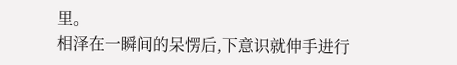里。
相泽在一瞬间的呆愣后,下意识就伸手进行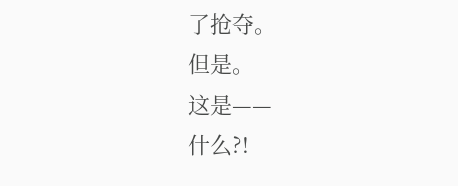了抢夺。
但是。
这是——
什么?!